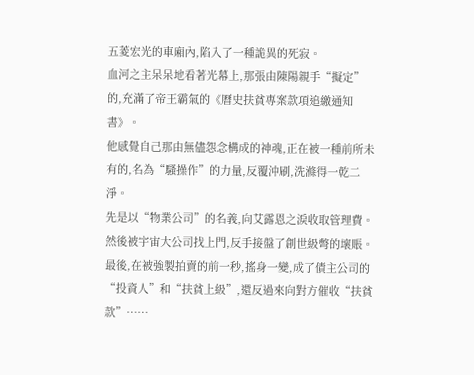五菱宏光的車廂內,陷入了一種詭異的死寂。
血河之主呆呆地看著光幕上,那張由陳陽親手“擬定”的,充滿了帝王霸氣的《曆史扶貧專案款項追繳通知書》。
他感覺自己那由無儘怨念構成的神魂,正在被一種前所未有的,名為“騷操作”的力量,反覆沖刷,洗滌得一乾二淨。
先是以“物業公司”的名義,向艾露恩之淚收取管理費。
然後被宇宙大公司找上門,反手接盤了創世級彆的壞賬。
最後,在被強製拍賣的前一秒,搖身一變,成了債主公司的“投資人”和“扶貧上級”,還反過來向對方催收“扶貧款”……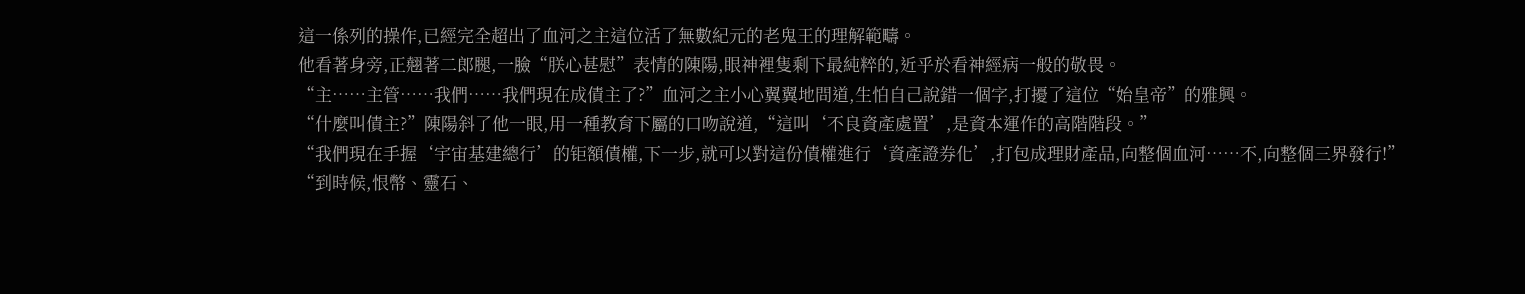這一係列的操作,已經完全超出了血河之主這位活了無數紀元的老鬼王的理解範疇。
他看著身旁,正翹著二郎腿,一臉“朕心甚慰”表情的陳陽,眼神裡隻剩下最純粹的,近乎於看神經病一般的敬畏。
“主……主管……我們……我們現在成債主了?”血河之主小心翼翼地問道,生怕自己說錯一個字,打擾了這位“始皇帝”的雅興。
“什麼叫債主?”陳陽斜了他一眼,用一種教育下屬的口吻說道,“這叫‘不良資產處置’,是資本運作的高階階段。”
“我們現在手握‘宇宙基建總行’的钜額債權,下一步,就可以對這份債權進行‘資產證券化’,打包成理財產品,向整個血河……不,向整個三界發行!”
“到時候,恨幣、靈石、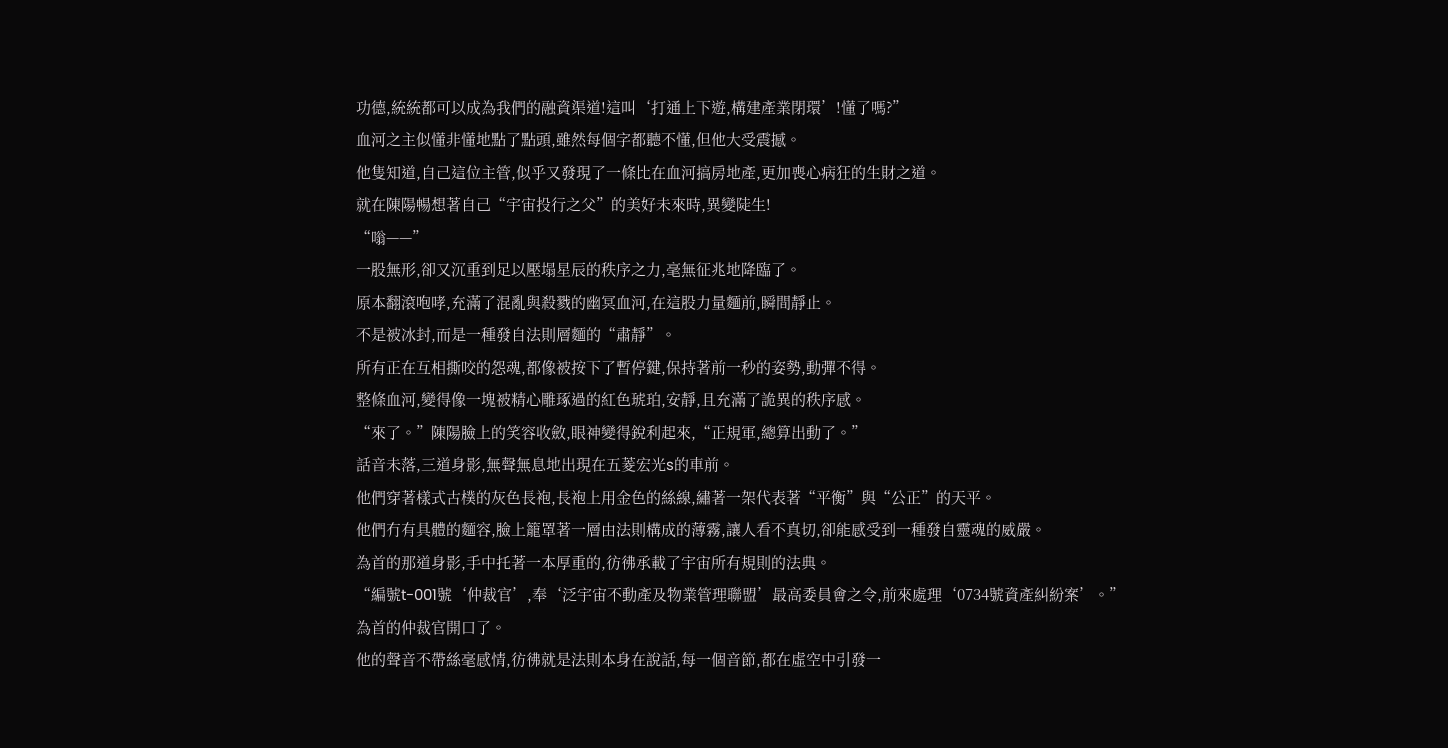功德,統統都可以成為我們的融資渠道!這叫‘打通上下遊,構建產業閉環’!懂了嗎?”
血河之主似懂非懂地點了點頭,雖然每個字都聽不懂,但他大受震撼。
他隻知道,自己這位主管,似乎又發現了一條比在血河搞房地產,更加喪心病狂的生財之道。
就在陳陽暢想著自己“宇宙投行之父”的美好未來時,異變陡生!
“嗡——”
一股無形,卻又沉重到足以壓塌星辰的秩序之力,毫無征兆地降臨了。
原本翻滾咆哮,充滿了混亂與殺戮的幽冥血河,在這股力量麵前,瞬間靜止。
不是被冰封,而是一種發自法則層麵的“肅靜”。
所有正在互相撕咬的怨魂,都像被按下了暫停鍵,保持著前一秒的姿勢,動彈不得。
整條血河,變得像一塊被精心雕琢過的紅色琥珀,安靜,且充滿了詭異的秩序感。
“來了。”陳陽臉上的笑容收斂,眼神變得銳利起來,“正規軍,總算出動了。”
話音未落,三道身影,無聲無息地出現在五菱宏光s的車前。
他們穿著樣式古樸的灰色長袍,長袍上用金色的絲線,繡著一架代表著“平衡”與“公正”的天平。
他們冇有具體的麵容,臉上籠罩著一層由法則構成的薄霧,讓人看不真切,卻能感受到一種發自靈魂的威嚴。
為首的那道身影,手中托著一本厚重的,彷彿承載了宇宙所有規則的法典。
“編號t-001號‘仲裁官’,奉‘泛宇宙不動產及物業管理聯盟’最高委員會之令,前來處理‘0734號資產糾紛案’。”
為首的仲裁官開口了。
他的聲音不帶絲毫感情,彷彿就是法則本身在說話,每一個音節,都在虛空中引發一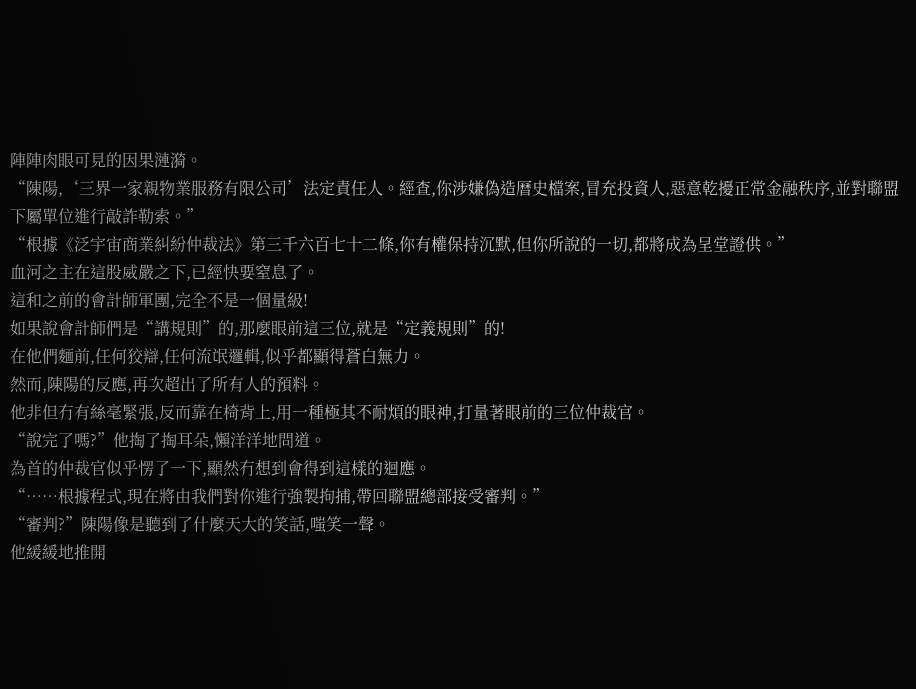陣陣肉眼可見的因果漣漪。
“陳陽,‘三界一家親物業服務有限公司’法定責任人。經查,你涉嫌偽造曆史檔案,冒充投資人,惡意乾擾正常金融秩序,並對聯盟下屬單位進行敲詐勒索。”
“根據《泛宇宙商業糾紛仲裁法》第三千六百七十二條,你有權保持沉默,但你所說的一切,都將成為呈堂證供。”
血河之主在這股威嚴之下,已經快要窒息了。
這和之前的會計師軍團,完全不是一個量級!
如果說會計師們是“講規則”的,那麼眼前這三位,就是“定義規則”的!
在他們麵前,任何狡辯,任何流氓邏輯,似乎都顯得蒼白無力。
然而,陳陽的反應,再次超出了所有人的預料。
他非但冇有絲毫緊張,反而靠在椅背上,用一種極其不耐煩的眼神,打量著眼前的三位仲裁官。
“說完了嗎?”他掏了掏耳朵,懶洋洋地問道。
為首的仲裁官似乎愣了一下,顯然冇想到會得到這樣的迴應。
“……根據程式,現在將由我們對你進行強製拘捕,帶回聯盟總部接受審判。”
“審判?”陳陽像是聽到了什麼天大的笑話,嗤笑一聲。
他緩緩地推開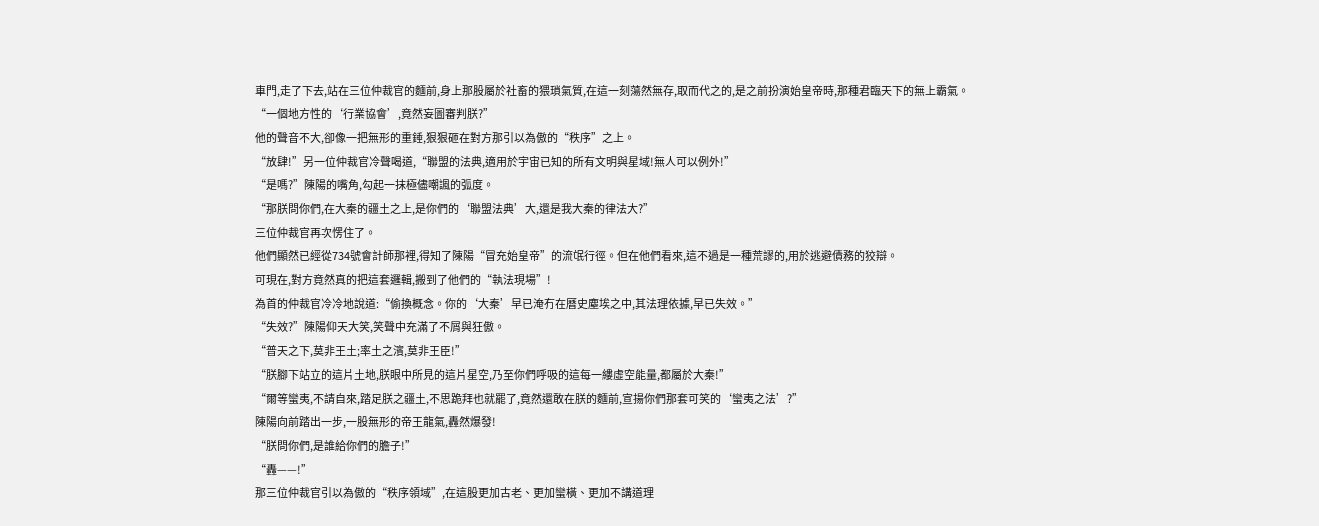車門,走了下去,站在三位仲裁官的麵前,身上那股屬於社畜的猥瑣氣質,在這一刻蕩然無存,取而代之的,是之前扮演始皇帝時,那種君臨天下的無上霸氣。
“一個地方性的‘行業協會’,竟然妄圖審判朕?”
他的聲音不大,卻像一把無形的重錘,狠狠砸在對方那引以為傲的“秩序”之上。
“放肆!”另一位仲裁官冷聲喝道,“聯盟的法典,適用於宇宙已知的所有文明與星域!無人可以例外!”
“是嗎?”陳陽的嘴角,勾起一抹極儘嘲諷的弧度。
“那朕問你們,在大秦的疆土之上,是你們的‘聯盟法典’大,還是我大秦的律法大?”
三位仲裁官再次愣住了。
他們顯然已經從734號會計師那裡,得知了陳陽“冒充始皇帝”的流氓行徑。但在他們看來,這不過是一種荒謬的,用於逃避債務的狡辯。
可現在,對方竟然真的把這套邏輯,搬到了他們的“執法現場”!
為首的仲裁官冷冷地說道:“偷換概念。你的‘大秦’早已淹冇在曆史塵埃之中,其法理依據,早已失效。”
“失效?”陳陽仰天大笑,笑聲中充滿了不屑與狂傲。
“普天之下,莫非王土;率土之濱,莫非王臣!”
“朕腳下站立的這片土地,朕眼中所見的這片星空,乃至你們呼吸的這每一縷虛空能量,都屬於大秦!”
“爾等蠻夷,不請自來,踏足朕之疆土,不思跪拜也就罷了,竟然還敢在朕的麵前,宣揚你們那套可笑的‘蠻夷之法’?”
陳陽向前踏出一步,一股無形的帝王龍氣,轟然爆發!
“朕問你們,是誰給你們的膽子!”
“轟——!”
那三位仲裁官引以為傲的“秩序領域”,在這股更加古老、更加蠻橫、更加不講道理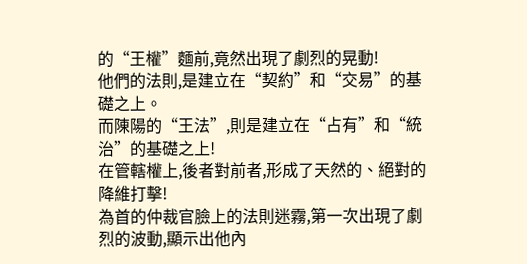的“王權”麵前,竟然出現了劇烈的晃動!
他們的法則,是建立在“契約”和“交易”的基礎之上。
而陳陽的“王法”,則是建立在“占有”和“統治”的基礎之上!
在管轄權上,後者對前者,形成了天然的、絕對的降維打擊!
為首的仲裁官臉上的法則迷霧,第一次出現了劇烈的波動,顯示出他內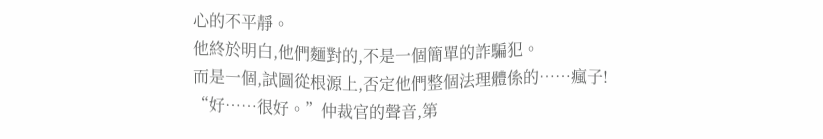心的不平靜。
他終於明白,他們麵對的,不是一個簡單的詐騙犯。
而是一個,試圖從根源上,否定他們整個法理體係的……瘋子!
“好……很好。”仲裁官的聲音,第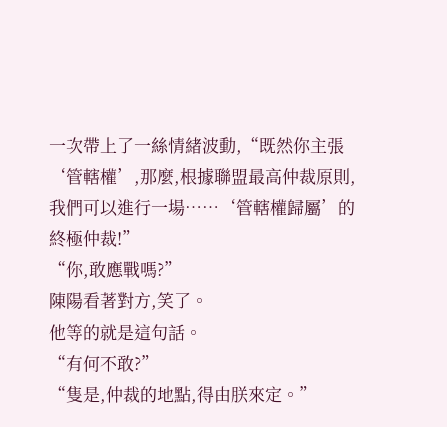一次帶上了一絲情緒波動,“既然你主張‘管轄權’,那麼,根據聯盟最高仲裁原則,我們可以進行一場……‘管轄權歸屬’的終極仲裁!”
“你,敢應戰嗎?”
陳陽看著對方,笑了。
他等的就是這句話。
“有何不敢?”
“隻是,仲裁的地點,得由朕來定。”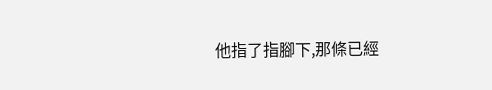他指了指腳下,那條已經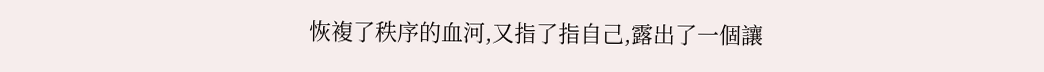恢複了秩序的血河,又指了指自己,露出了一個讓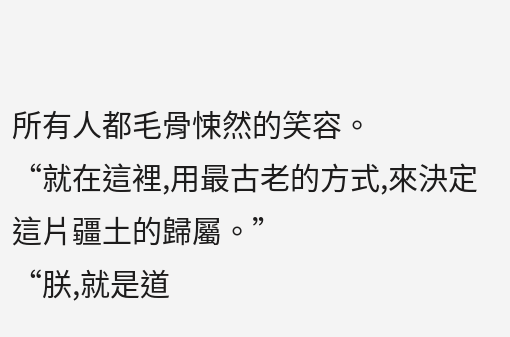所有人都毛骨悚然的笑容。
“就在這裡,用最古老的方式,來決定這片疆土的歸屬。”
“朕,就是道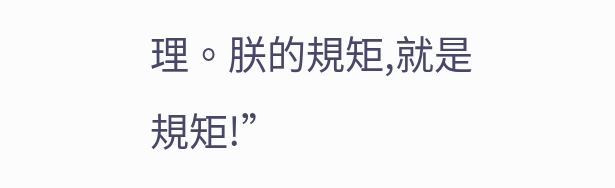理。朕的規矩,就是規矩!”